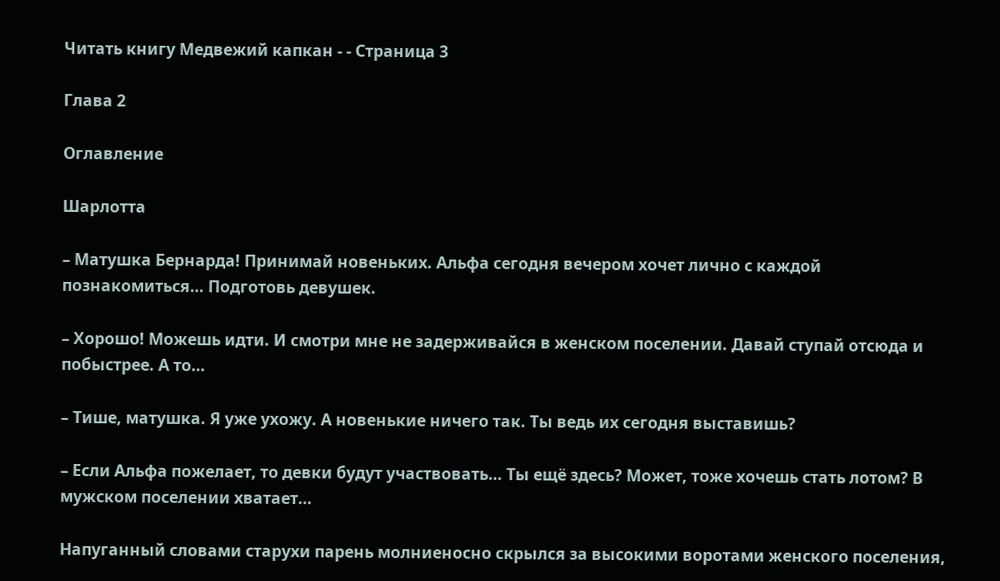Читать книгу Медвежий капкан - - Страница 3

Глава 2

Оглавление

Шарлотта

– Матушка Бернарда! Принимай новеньких. Альфа сегодня вечером хочет лично с каждой познакомиться… Подготовь девушек.

– Хорошо! Можешь идти. И смотри мне не задерживайся в женском поселении. Давай ступай отсюда и побыстрее. А то…

– Тише, матушка. Я уже ухожу. А новенькие ничего так. Ты ведь их сегодня выставишь?

– Если Альфа пожелает, то девки будут участвовать… Ты ещё здесь? Может, тоже хочешь стать лотом? В мужском поселении хватает…

Напуганный словами старухи парень молниеносно скрылся за высокими воротами женского поселения,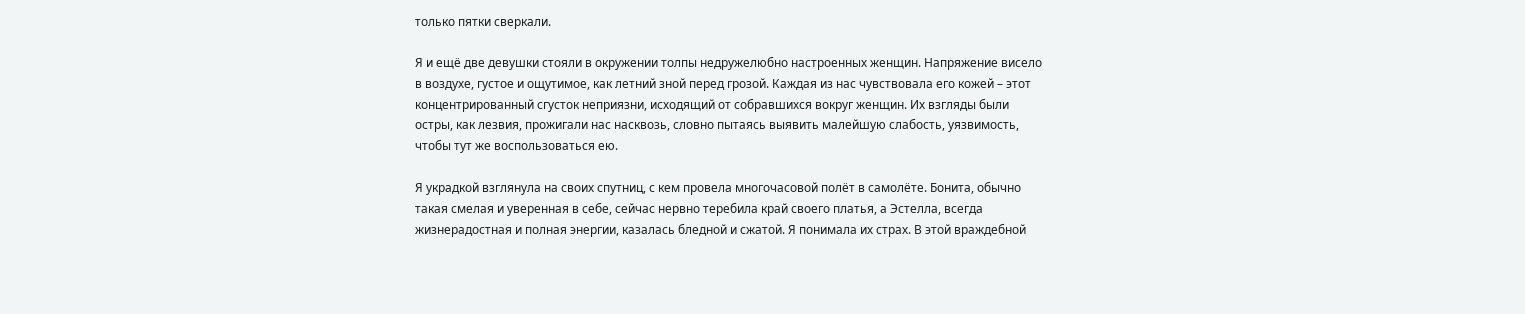только пятки сверкали.

Я и ещё две девушки стояли в окружении толпы недружелюбно настроенных женщин. Напряжение висело в воздухе, густое и ощутимое, как летний зной перед грозой. Каждая из нас чувствовала его кожей – этот концентрированный сгусток неприязни, исходящий от собравшихся вокруг женщин. Их взгляды были остры, как лезвия, прожигали нас насквозь, словно пытаясь выявить малейшую слабость, уязвимость, чтобы тут же воспользоваться ею.

Я украдкой взглянула на своих спутниц, с кем провела многочасовой полёт в самолёте. Бонита, обычно такая смелая и уверенная в себе, сейчас нервно теребила край своего платья, а Эстелла, всегда жизнерадостная и полная энергии, казалась бледной и сжатой. Я понимала их страх. В этой враждебной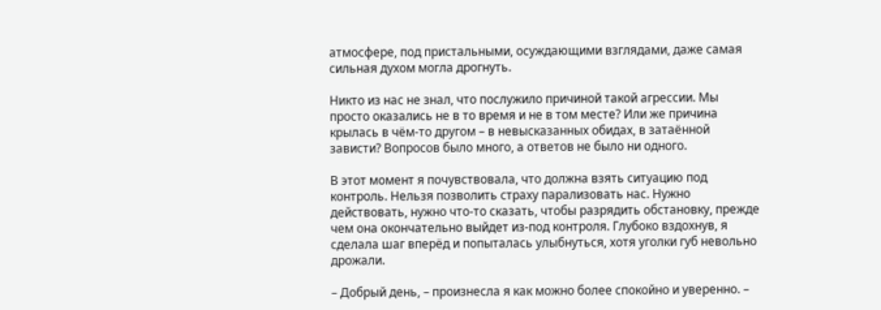атмосфере, под пристальными, осуждающими взглядами, даже самая сильная духом могла дрогнуть.

Никто из нас не знал, что послужило причиной такой агрессии. Мы просто оказались не в то время и не в том месте? Или же причина крылась в чём-то другом – в невысказанных обидах, в затаённой зависти? Вопросов было много, а ответов не было ни одного.

В этот момент я почувствовала, что должна взять ситуацию под контроль. Нельзя позволить страху парализовать нас. Нужно действовать, нужно что-то сказать, чтобы разрядить обстановку, прежде чем она окончательно выйдет из-под контроля. Глубоко вздохнув, я сделала шаг вперёд и попыталась улыбнуться, хотя уголки губ невольно дрожали.

– Добрый день, – произнесла я как можно более спокойно и уверенно. –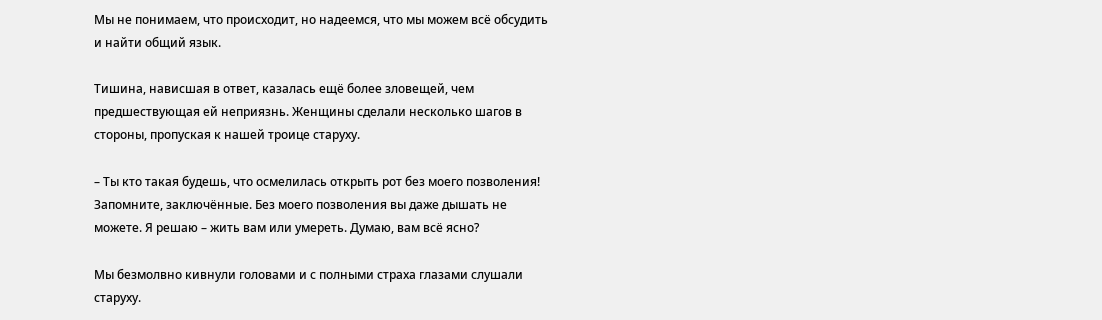Мы не понимаем, что происходит, но надеемся, что мы можем всё обсудить и найти общий язык.

Тишина, нависшая в ответ, казалась ещё более зловещей, чем предшествующая ей неприязнь. Женщины сделали несколько шагов в стороны, пропуская к нашей троице старуху.

– Ты кто такая будешь, что осмелилась открыть рот без моего позволения! Запомните, заключённые. Без моего позволения вы даже дышать не можете. Я решаю – жить вам или умереть. Думаю, вам всё ясно?

Мы безмолвно кивнули головами и с полными страха глазами слушали старуху.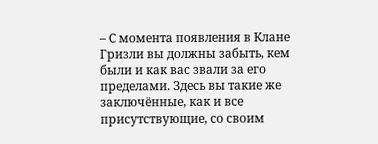– С момента появления в Клане Гризли вы должны забыть, кем были и как вас звали за его пределами. Здесь вы такие же заключённые, как и все присутствующие, со своим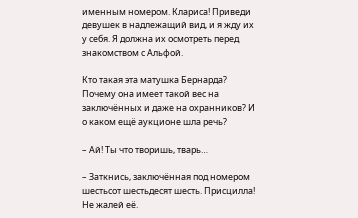именным номером. Клариса! Приведи девушек в надлежащий вид, и я жду их у себя. Я должна их осмотреть перед знакомством с Альфой.

Кто такая эта матушка Бернарда? Почему она имеет такой вес на заключённых и даже на охранников? И о каком ещё аукционе шла речь?

– Ай! Ты что творишь, тварь…

– Заткнись, заключённая под номером шестьсот шестьдесят шесть. Присцилла! Не жалей её.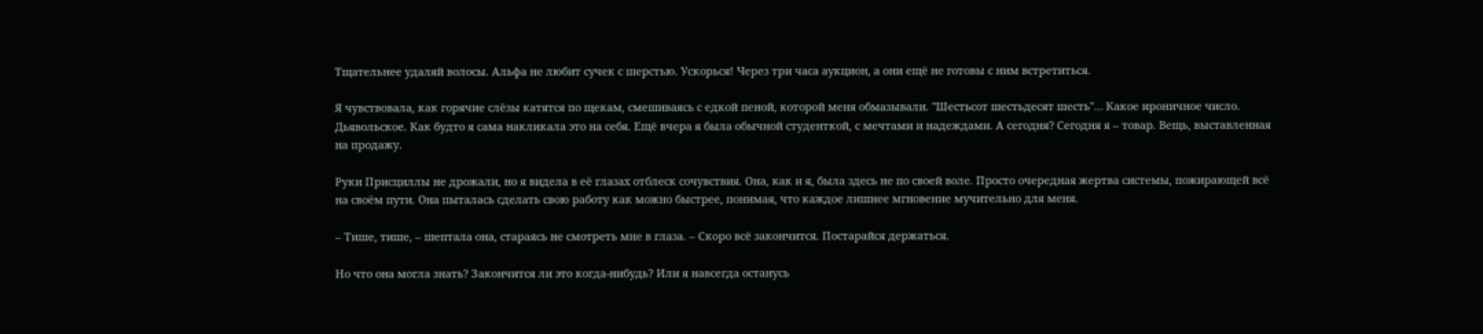Тщательнее удаляй волосы. Альфа не любит сучек с шерстью. Ускорься! Через три часа аукцион, а они ещё не готовы с ним встретиться.

Я чувствовала, как горячие слёзы катятся по щекам, смешиваясь с едкой пеной, которой меня обмазывали. "Шестьсот шестьдесят шесть"… Какое ироничное число. Дьявольское. Как будто я сама накликала это на себя. Ещё вчера я была обычной студенткой, с мечтами и надеждами. А сегодня? Сегодня я – товар. Вещь, выставленная на продажу.

Руки Присциллы не дрожали, но я видела в её глазах отблеск сочувствия. Она, как и я, была здесь не по своей воле. Просто очередная жертва системы, пожирающей всё на своём пути. Она пыталась сделать свою работу как можно быстрее, понимая, что каждое лишнее мгновение мучительно для меня.

– Тише, тише, – шептала она, стараясь не смотреть мне в глаза. – Скоро всё закончится. Постарайся держаться.

Но что она могла знать? Закончится ли это когда-нибудь? Или я навсегда останусь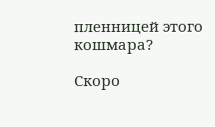пленницей этого кошмара?

Скоро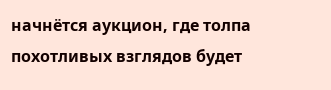начнётся аукцион, где толпа похотливых взглядов будет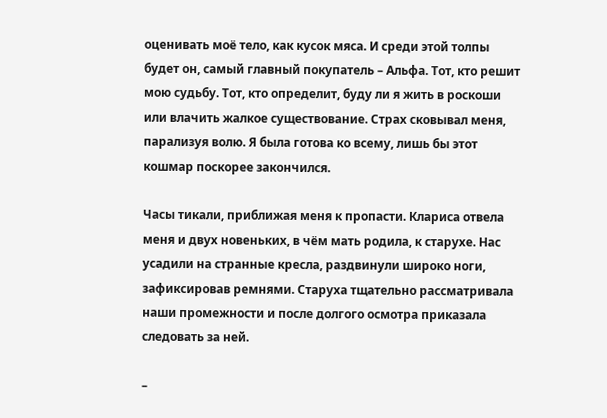оценивать моё тело, как кусок мяса. И среди этой толпы будет он, самый главный покупатель – Альфа. Тот, кто решит мою судьбу. Тот, кто определит, буду ли я жить в роскоши или влачить жалкое существование. Страх сковывал меня, парализуя волю. Я была готова ко всему, лишь бы этот кошмар поскорее закончился.

Часы тикали, приближая меня к пропасти. Клариса отвела меня и двух новеньких, в чём мать родила, к старухе. Нас усадили на странные кресла, раздвинули широко ноги, зафиксировав ремнями. Старуха тщательно рассматривала наши промежности и после долгого осмотра приказала следовать за ней.

–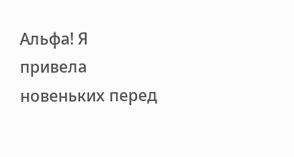Альфа! Я привела новеньких перед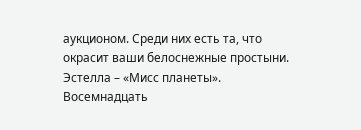аукционом. Среди них есть та, что окрасит ваши белоснежные простыни. Эстелла – «Мисс планеты». Восемнадцать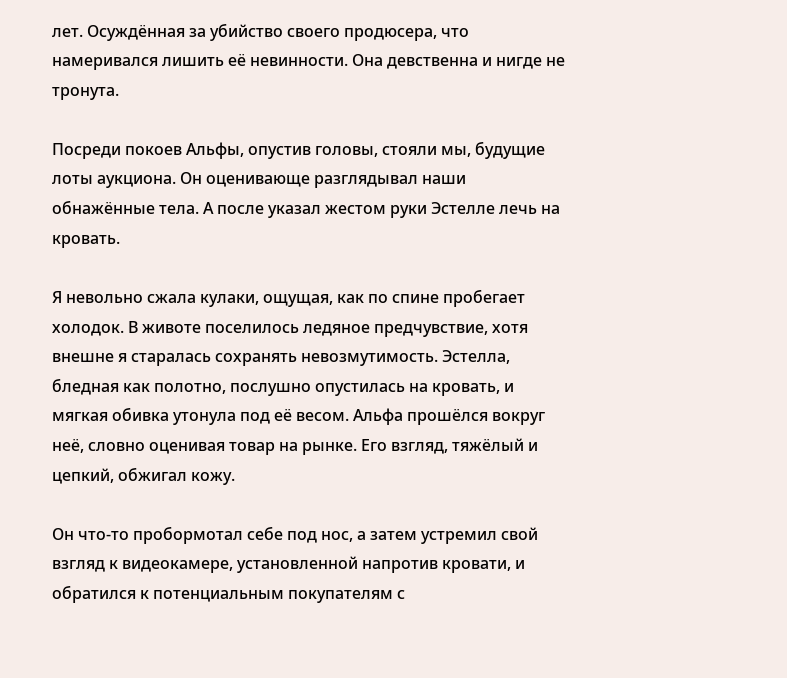лет. Осуждённая за убийство своего продюсера, что намеривался лишить её невинности. Она девственна и нигде не тронута.

Посреди покоев Альфы, опустив головы, стояли мы, будущие лоты аукциона. Он оценивающе разглядывал наши обнажённые тела. А после указал жестом руки Эстелле лечь на кровать.

Я невольно сжала кулаки, ощущая, как по спине пробегает холодок. В животе поселилось ледяное предчувствие, хотя внешне я старалась сохранять невозмутимость. Эстелла, бледная как полотно, послушно опустилась на кровать, и мягкая обивка утонула под её весом. Альфа прошёлся вокруг неё, словно оценивая товар на рынке. Его взгляд, тяжёлый и цепкий, обжигал кожу.

Он что-то пробормотал себе под нос, а затем устремил свой взгляд к видеокамере, установленной напротив кровати, и обратился к потенциальным покупателям с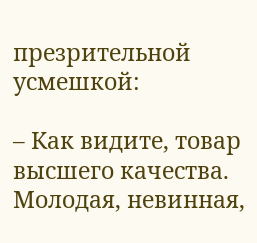презрительной усмешкой:

– Как видите, товар высшего качества. Молодая, невинная,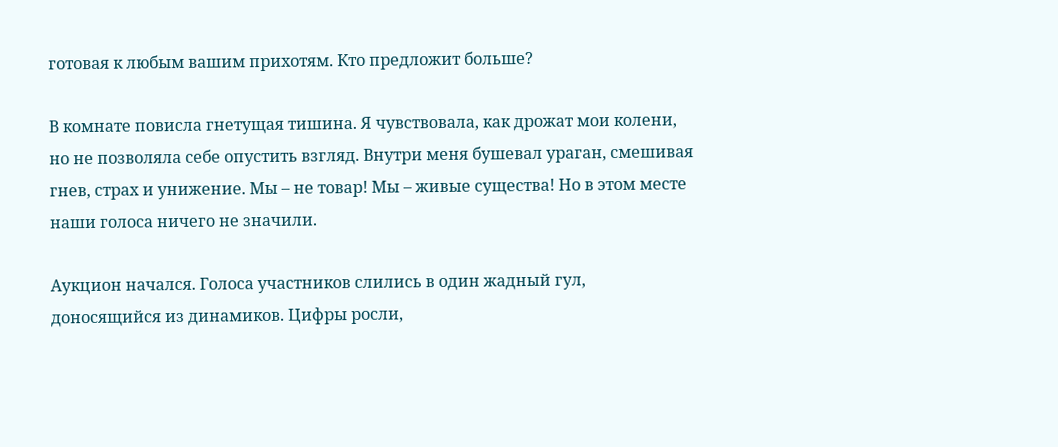готовая к любым вашим прихотям. Кто предложит больше?

В комнате повисла гнетущая тишина. Я чувствовала, как дрожат мои колени, но не позволяла себе опустить взгляд. Внутри меня бушевал ураган, смешивая гнев, страх и унижение. Мы – не товар! Мы – живые существа! Но в этом месте наши голоса ничего не значили.

Аукцион начался. Голоса участников слились в один жадный гул, доносящийся из динамиков. Цифры росли,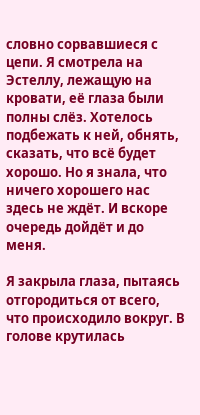словно сорвавшиеся с цепи. Я смотрела на Эстеллу, лежащую на кровати, её глаза были полны слёз. Хотелось подбежать к ней, обнять, сказать, что всё будет хорошо. Но я знала, что ничего хорошего нас здесь не ждёт. И вскоре очередь дойдёт и до меня.

Я закрыла глаза, пытаясь отгородиться от всего, что происходило вокруг. В голове крутилась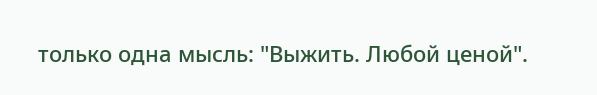только одна мысль: "Выжить. Любой ценой".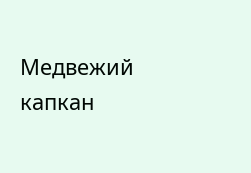Медвежий капкан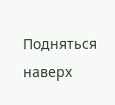Подняться наверх